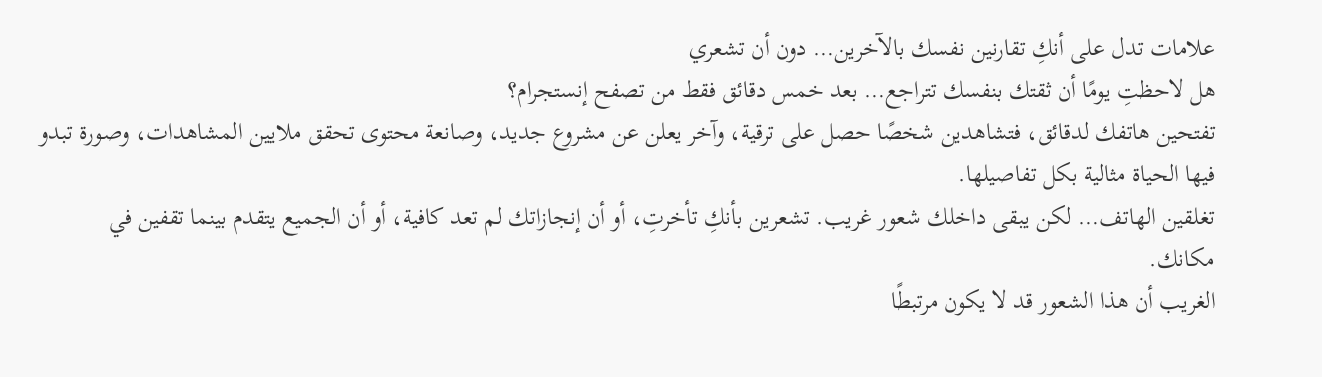علامات تدل على أنكِ تقارنين نفسك بالآخرين… دون أن تشعري
هل لاحظتِ يومًا أن ثقتك بنفسك تتراجع… بعد خمس دقائق فقط من تصفح إنستجرام؟
تفتحين هاتفك لدقائق، فتشاهدين شخصًا حصل على ترقية، وآخر يعلن عن مشروع جديد، وصانعة محتوى تحقق ملايين المشاهدات، وصورة تبدو فيها الحياة مثالية بكل تفاصيلها.
تغلقين الهاتف… لكن يبقى داخلك شعور غريب. تشعرين بأنكِ تأخرتِ، أو أن إنجازاتك لم تعد كافية، أو أن الجميع يتقدم بينما تقفين في مكانك.
الغريب أن هذا الشعور قد لا يكون مرتبطًا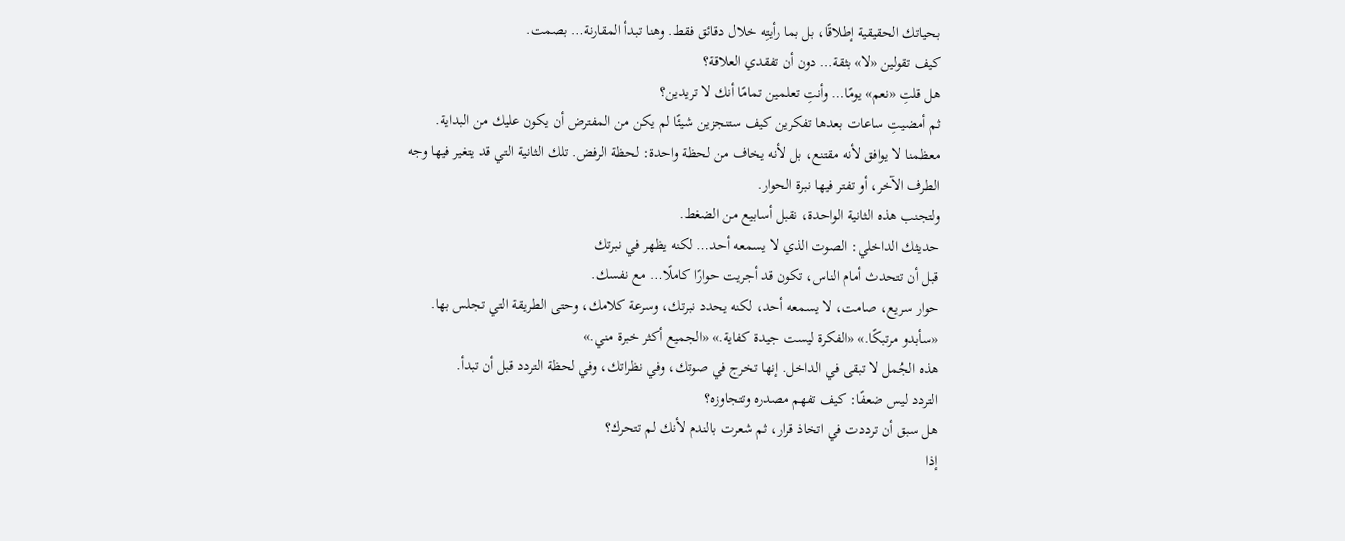بحياتك الحقيقية إطلاقًا، بل بما رأيتِه خلال دقائق فقط. وهنا تبدأ المقارنة… بصمت.
كيف تقولين «لا» بثقة… دون أن تفقدي العلاقة؟
هل قلتِ «نعم» يومًا… وأنتِ تعلمين تمامًا أنك لا تريدين؟
ثم أمضيتِ ساعات بعدها تفكرين كيف ستنجزين شيئًا لم يكن من المفترض أن يكون عليك من البداية.
معظمنا لا يوافق لأنه مقتنع، بل لأنه يخاف من لحظة واحدة: لحظة الرفض. تلك الثانية التي قد يتغير فيها وجه الطرف الآخر، أو تفتر فيها نبرة الحوار.
ولتجنب هذه الثانية الواحدة، نقبل أسابيع من الضغط.
حديثك الداخلي: الصوت الذي لا يسمعه أحد… لكنه يظهر في نبرتك
قبل أن تتحدث أمام الناس، تكون قد أجريت حوارًا كاملًا… مع نفسك.
حوار سريع، صامت، لا يسمعه أحد، لكنه يحدد نبرتك، وسرعة كلامك، وحتى الطريقة التي تجلس بها.
«سأبدو مرتبكًا.» «الفكرة ليست جيدة كفاية.» «الجميع أكثر خبرة مني.»
هذه الجُمل لا تبقى في الداخل. إنها تخرج في صوتك، وفي نظراتك، وفي لحظة التردد قبل أن تبدأ.
التردد ليس ضعفًا: كيف تفهم مصدره وتتجاوزه؟
هل سبق أن ترددت في اتخاذ قرار، ثم شعرت بالندم لأنك لم تتحرك؟
إذا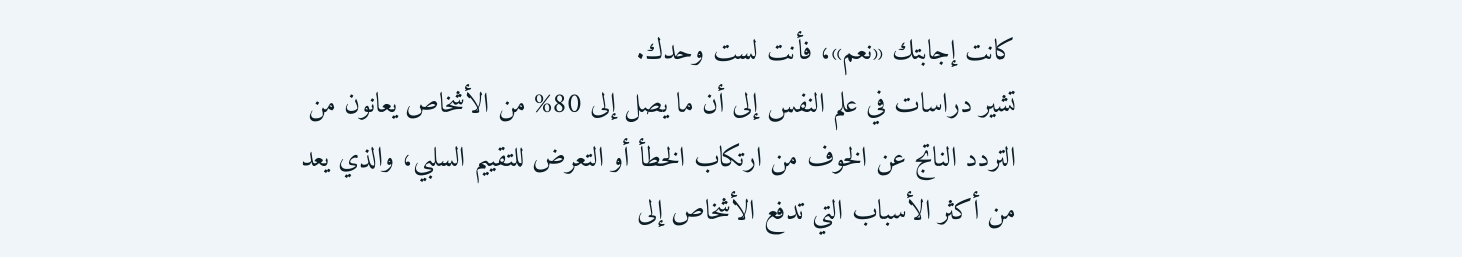كانت إجابتك «نعم»، فأنت لست وحدك.
تشير دراسات في علم النفس إلى أن ما يصل إلى 80% من الأشخاص يعانون من التردد الناتج عن الخوف من ارتكاب الخطأ أو التعرض للتقييم السلبي، والذي يعد من أكثر الأسباب التي تدفع الأشخاص إلى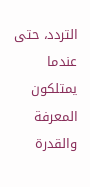التردد، حتى عندما يمتلكون المعرفة والقدرة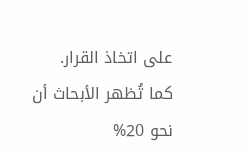على اتخاذ القرار. كما تُظهر الأبحاث أن نحو 20%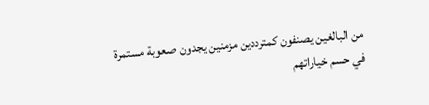من البالغين يصنفون كمترددين مزمنين يجدون صعوبة مستمرة في حسم خياراتهم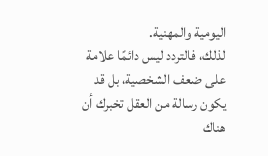اليومية والمهنية.
لذلك، فالتردد ليس دائمًا علامة على ضعف الشخصية، بل قد يكون رسالة من العقل تخبرك أن هناك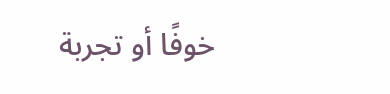خوفًا أو تجربة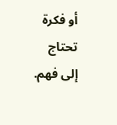أو فكرة تحتاج إلى فهم.